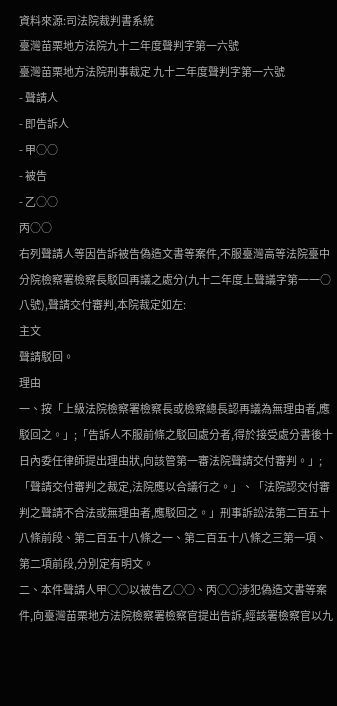資料來源:司法院裁判書系統
臺灣苗栗地方法院九十二年度聲判字第一六號
臺灣苗栗地方法院刑事裁定 九十二年度聲判字第一六號
- 聲請人
- 即告訴人
- 甲○○
- 被告
- 乙○○
丙○○
右列聲請人等因告訴被告偽造文書等案件,不服臺灣高等法院臺中分院檢察署檢察長駁回再議之處分(九十二年度上聲議字第一一○八號),聲請交付審判,本院裁定如左:
主文
聲請駁回。
理由
一、按「上級法院檢察署檢察長或檢察總長認再議為無理由者,應駁回之。」;「告訴人不服前條之駁回處分者,得於接受處分書後十日內委任律師提出理由狀,向該管第一審法院聲請交付審判。」;「聲請交付審判之裁定,法院應以合議行之。」、「法院認交付審判之聲請不合法或無理由者,應駁回之。」刑事訴訟法第二百五十八條前段、第二百五十八條之一、第二百五十八條之三第一項、第二項前段,分別定有明文。
二、本件聲請人甲○○以被告乙○○、丙○○涉犯偽造文書等案件,向臺灣苗栗地方法院檢察署檢察官提出告訴,經該署檢察官以九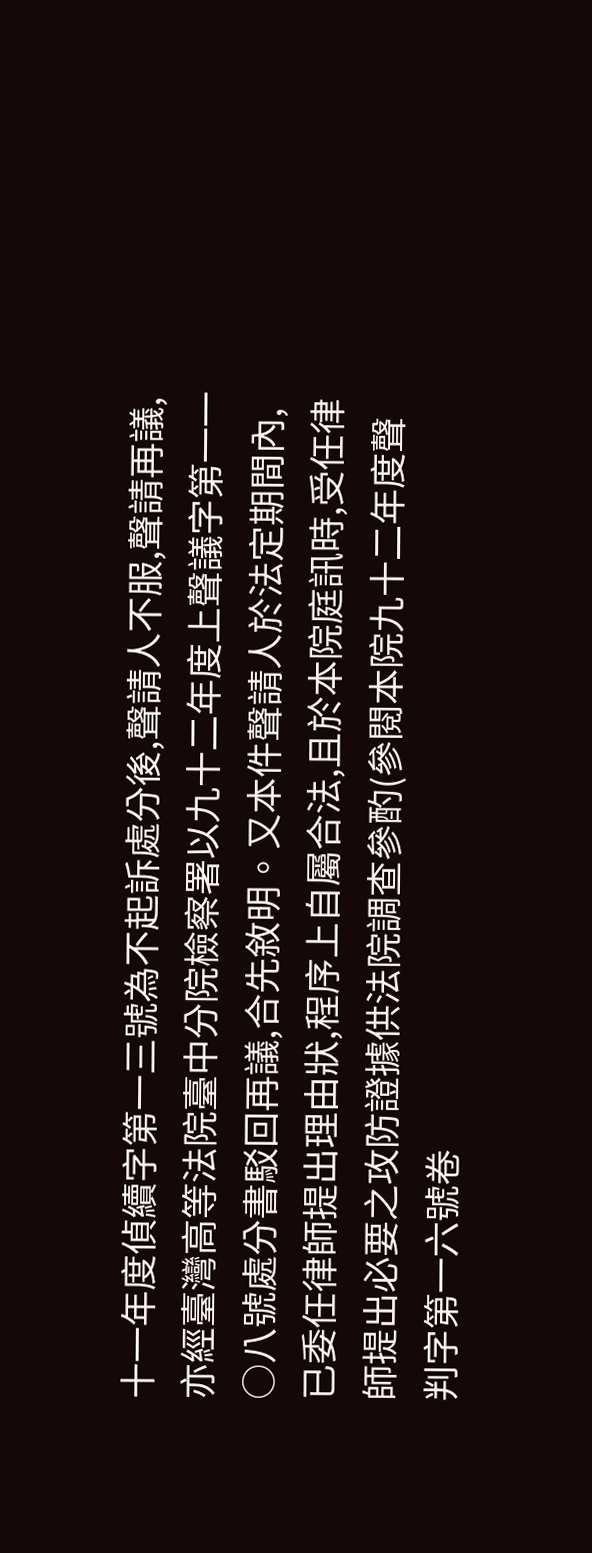十一年度偵續字第一三號為不起訴處分後,聲請人不服,聲請再議,亦經臺灣高等法院臺中分院檢察署以九十二年度上聲議字第一一○八號處分書駁回再議,合先敘明。又本件聲請人於法定期間內,已委任律師提出理由狀,程序上自屬合法,且於本院庭訊時,受任律師提出必要之攻防證據供法院調查參酌(參閱本院九十二年度聲判字第一六號卷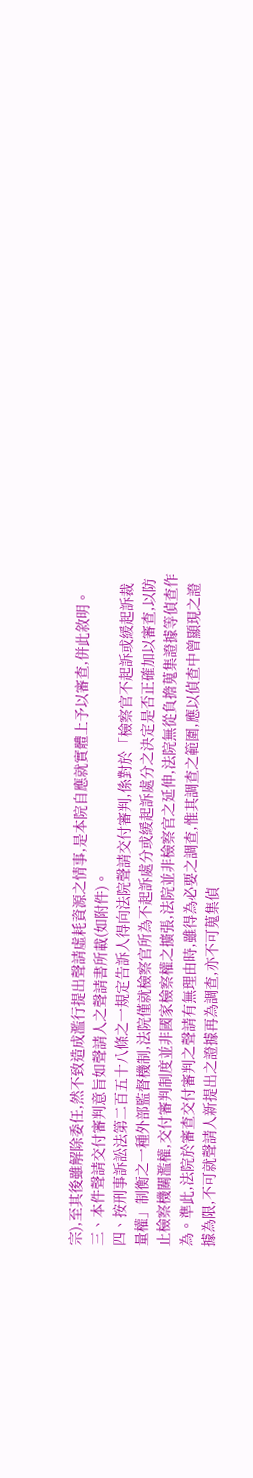宗),至其後雖解除委任,然不致造成濫行提出聲請虛耗資源之情事,是本院自應就實體上予以審查,併此敘明。
三、本件聲請交付審判意旨如聲請人之聲請書所載(如附件)。
四、按刑事訴訟法第二百五十八條之一規定告訴人得向法院聲請交付審判,係對於「檢察官不起訴或緩起訴裁量權」制衡之一種外部監督機制,法院僅就檢察官所為不起訴處分或緩起訴處分之決定是否正確加以審查,以防止檢察機關濫權,交付審判制度並非國家檢察權之擴張,法院並非檢察官之延伸,法院無從負擔蒐集證據等偵查作為。準此,法院於審查交付審判之聲請有無理由時,雖得為必要之調查,惟其調查之範圍,應以偵查中曾顯現之證據為限,不可就聲請人新提出之證據再為調查,亦不可蒐集偵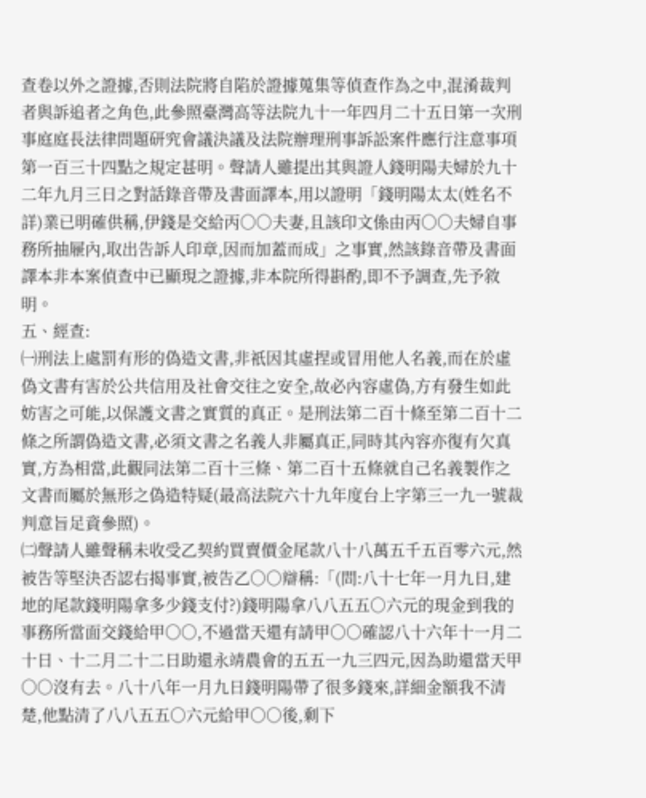查卷以外之證據,否則法院將自陷於證據蒐集等偵查作為之中,混淆裁判者與訴追者之角色,此參照臺灣高等法院九十一年四月二十五日第一次刑事庭庭長法律問題研究會議決議及法院辦理刑事訴訟案件應行注意事項第一百三十四點之規定甚明。聲請人雖提出其與證人錢明陽夫婦於九十二年九月三日之對話錄音帶及書面譯本,用以證明「錢明陽太太(姓名不詳)業已明確供稱,伊錢是交給丙○○夫妻,且該印文係由丙○○夫婦自事務所抽屜內,取出告訴人印章,因而加蓋而成」之事實,然該錄音帶及書面譯本非本案偵查中已顯現之證據,非本院所得斟酌,即不予調查,先予敘明。
五、經查:
㈠刑法上處罰有形的偽造文書,非祇因其虛捏或冒用他人名義,而在於虛偽文書有害於公共信用及社會交往之安全,故必內容虛偽,方有發生如此妨害之可能,以保護文書之實質的真正。是刑法第二百十條至第二百十二條之所謂偽造文書,必須文書之名義人非屬真正,同時其內容亦復有欠真實,方為相當,此觀同法第二百十三條、第二百十五條就自己名義製作之文書而屬於無形之偽造特疑(最高法院六十九年度台上字第三一九一號裁判意旨足資參照)。
㈡聲請人雖聲稱未收受乙契約買賣價金尾款八十八萬五千五百零六元,然被告等堅決否認右揭事實,被告乙○○辯稱:「(問:八十七年一月九日,建地的尾款錢明陽拿多少錢支付?)錢明陽拿八八五五○六元的現金到我的事務所當面交錢給甲○○,不過當天還有請甲○○確認八十六年十一月二十日、十二月二十二日助還永靖農會的五五一九三四元,因為助還當天甲○○沒有去。八十八年一月九日錢明陽帶了很多錢來,詳細金額我不清楚,他點清了八八五五○六元給甲○○後,剩下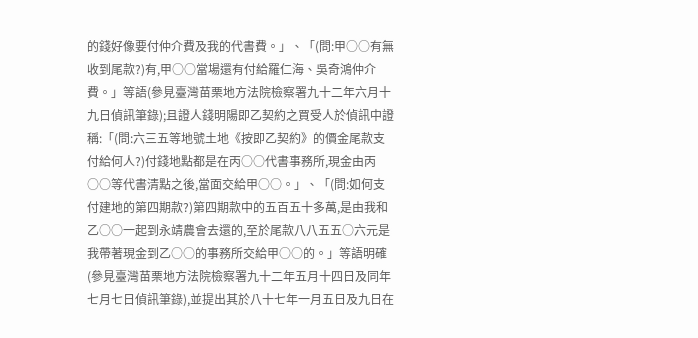的錢好像要付仲介費及我的代書費。」、「(問:甲○○有無收到尾款?)有,甲○○當場還有付給羅仁海、吳奇鴻仲介費。」等語(參見臺灣苗栗地方法院檢察署九十二年六月十九日偵訊筆錄);且證人錢明陽即乙契約之買受人於偵訊中證稱:「(問:六三五等地號土地《按即乙契約》的價金尾款支付給何人?)付錢地點都是在丙○○代書事務所,現金由丙○○等代書清點之後,當面交給甲○○。」、「(問:如何支付建地的第四期款?)第四期款中的五百五十多萬,是由我和乙○○一起到永靖農會去還的,至於尾款八八五五○六元是我帶著現金到乙○○的事務所交給甲○○的。」等語明確(參見臺灣苗栗地方法院檢察署九十二年五月十四日及同年七月七日偵訊筆錄),並提出其於八十七年一月五日及九日在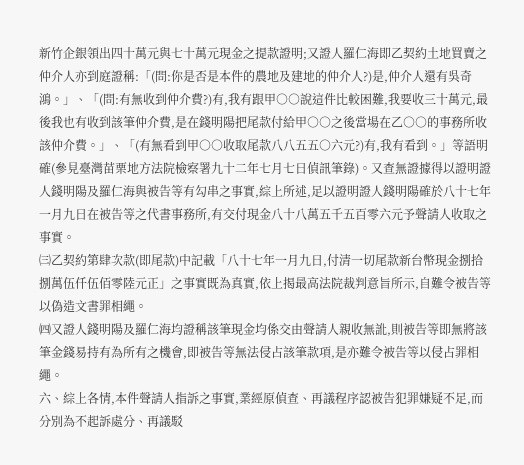新竹企銀領出四十萬元與七十萬元現金之提款證明;又證人羅仁海即乙契約土地買賣之仲介人亦到庭證稱:「(問:你是否是本件的農地及建地的仲介人?)是,仲介人還有吳奇鴻。」、「(問:有無收到仲介費?)有,我有跟甲○○說這件比較困難,我要收三十萬元,最後我也有收到該筆仲介費,是在錢明陽把尾款付給甲○○之後當場在乙○○的事務所收該仲介費。」、「(有無看到甲○○收取尾款八八五五○六元?)有,我有看到。」等語明確(參見臺灣苗栗地方法院檢察署九十二年七月七日偵訊筆錄)。又查無證據得以證明證人錢明陽及羅仁海與被告等有勾串之事實,綜上所述,足以證明證人錢明陽確於八十七年一月九日在被告等之代書事務所,有交付現金八十八萬五千五百零六元予聲請人收取之事實。
㈢乙契約第肆次款(即尾款)中記載「八十七年一月九日,付清一切尾款新台幣現金捌拾捌萬伍仟伍佰零陸元正」之事實既為真實,依上揭最高法院裁判意旨所示,自難令被告等以偽造文書罪相繩。
㈣又證人錢明陽及羅仁海均證稱該筆現金均係交由聲請人親收無訛,則被告等即無將該筆金錢易持有為所有之機會,即被告等無法侵占該筆款項,是亦難令被告等以侵占罪相繩。
六、綜上各情,本件聲請人指訴之事實,業經原偵查、再議程序認被告犯罪嫌疑不足,而分別為不起訴處分、再議駁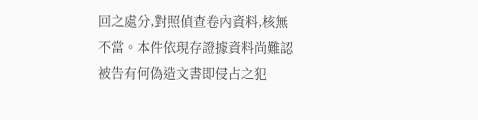回之處分,對照偵查卷內資料,核無不當。本件依現存證據資料尚難認被告有何偽造文書即侵占之犯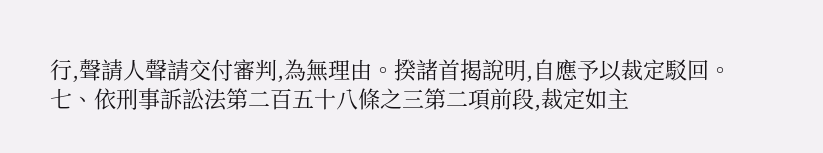行,聲請人聲請交付審判,為無理由。揆諸首揭說明,自應予以裁定駁回。
七、依刑事訴訟法第二百五十八條之三第二項前段,裁定如主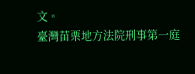文。
臺灣苗栗地方法院刑事第一庭